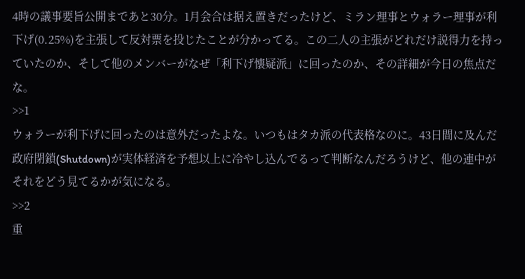4時の議事要旨公開まであと30分。1月会合は据え置きだったけど、ミラン理事とウォラー理事が利下げ(0.25%)を主張して反対票を投じたことが分かってる。この二人の主張がどれだけ説得力を持っていたのか、そして他のメンバーがなぜ「利下げ懐疑派」に回ったのか、その詳細が今日の焦点だな。
>>1
ウォラーが利下げに回ったのは意外だったよな。いつもはタカ派の代表格なのに。43日間に及んだ政府閉鎖(Shutdown)が実体経済を予想以上に冷やし込んでるって判断なんだろうけど、他の連中がそれをどう見てるかが気になる。
>>2
重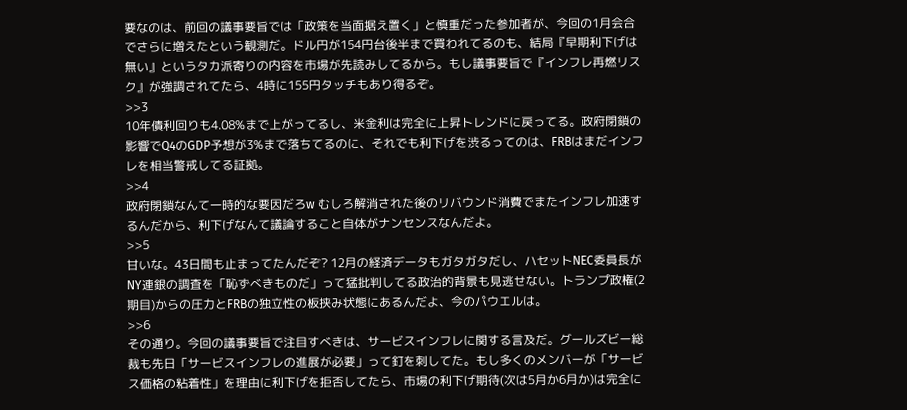要なのは、前回の議事要旨では「政策を当面据え置く」と慎重だった参加者が、今回の1月会合でさらに増えたという観測だ。ドル円が154円台後半まで買われてるのも、結局『早期利下げは無い』というタカ派寄りの内容を市場が先読みしてるから。もし議事要旨で『インフレ再燃リスク』が強調されてたら、4時に155円タッチもあり得るぞ。
>>3
10年債利回りも4.08%まで上がってるし、米金利は完全に上昇トレンドに戻ってる。政府閉鎖の影響でQ4のGDP予想が3%まで落ちてるのに、それでも利下げを渋るってのは、FRBはまだインフレを相当警戒してる証拠。
>>4
政府閉鎖なんて一時的な要因だろw むしろ解消された後のリバウンド消費でまたインフレ加速するんだから、利下げなんて議論すること自体がナンセンスなんだよ。
>>5
甘いな。43日間も止まってたんだぞ? 12月の経済データもガタガタだし、ハセットNEC委員長がNY連銀の調査を「恥ずべきものだ」って猛批判してる政治的背景も見逃せない。トランプ政権(2期目)からの圧力とFRBの独立性の板挟み状態にあるんだよ、今のパウエルは。
>>6
その通り。今回の議事要旨で注目すべきは、サービスインフレに関する言及だ。グールズビー総裁も先日「サービスインフレの進展が必要」って釘を刺してた。もし多くのメンバーが「サービス価格の粘着性」を理由に利下げを拒否してたら、市場の利下げ期待(次は5月か6月か)は完全に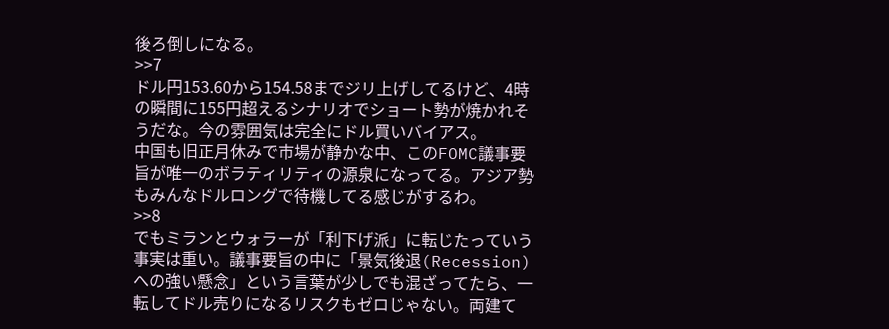後ろ倒しになる。
>>7
ドル円153.60から154.58までジリ上げしてるけど、4時の瞬間に155円超えるシナリオでショート勢が焼かれそうだな。今の雰囲気は完全にドル買いバイアス。
中国も旧正月休みで市場が静かな中、このFOMC議事要旨が唯一のボラティリティの源泉になってる。アジア勢もみんなドルロングで待機してる感じがするわ。
>>8
でもミランとウォラーが「利下げ派」に転じたっていう事実は重い。議事要旨の中に「景気後退(Recession)への強い懸念」という言葉が少しでも混ざってたら、一転してドル売りになるリスクもゼロじゃない。両建て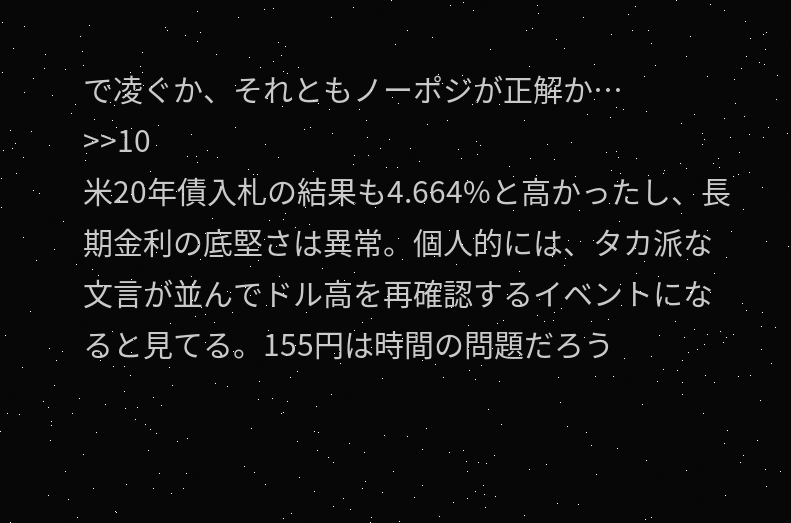で凌ぐか、それともノーポジが正解か…
>>10
米20年債入札の結果も4.664%と高かったし、長期金利の底堅さは異常。個人的には、タカ派な文言が並んでドル高を再確認するイベントになると見てる。155円は時間の問題だろう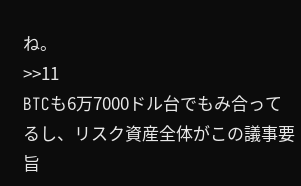ね。
>>11
BTCも6万7000ドル台でもみ合ってるし、リスク資産全体がこの議事要旨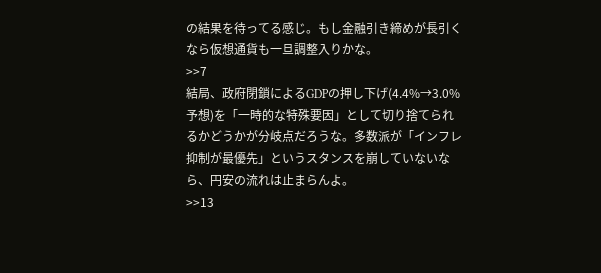の結果を待ってる感じ。もし金融引き締めが長引くなら仮想通貨も一旦調整入りかな。
>>7
結局、政府閉鎖によるGDPの押し下げ(4.4%→3.0%予想)を「一時的な特殊要因」として切り捨てられるかどうかが分岐点だろうな。多数派が「インフレ抑制が最優先」というスタンスを崩していないなら、円安の流れは止まらんよ。
>>13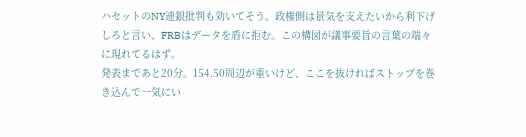ハセットのNY連銀批判も効いてそう。政権側は景気を支えたいから利下げしろと言い、FRBはデータを盾に拒む。この構図が議事要旨の言葉の端々に現れてるはず。
発表まであと20分。154.50周辺が重いけど、ここを抜ければストップを巻き込んで一気にい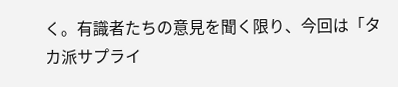く。有識者たちの意見を聞く限り、今回は「タカ派サプライ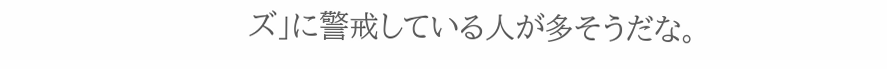ズ」に警戒している人が多そうだな。